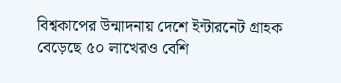বিশ্বকাপের উন্মাদনায় দেশে ইন্টারনেট গ্রাহক বেড়েছে ৫০ লাখেরও বেশি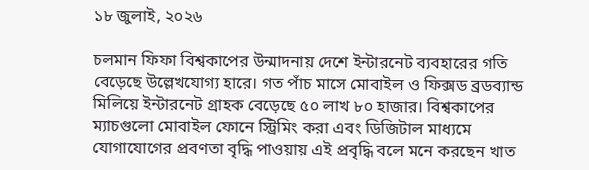১৮ জুলাই, ২০২৬

চলমান ফিফা বিশ্বকাপের উন্মাদনায় দেশে ইন্টারনেট ব্যবহারের গতি বেড়েছে উল্লেখযোগ্য হারে। গত পাঁচ মাসে মোবাইল ও ফিক্সড ব্রডব্যান্ড মিলিয়ে ইন্টারনেট গ্রাহক বেড়েছে ৫০ লাখ ৮০ হাজার। বিশ্বকাপের ম্যাচগুলো মোবাইল ফোনে স্ট্রিমিং করা এবং ডিজিটাল মাধ্যমে যোগাযোগের প্রবণতা বৃদ্ধি পাওয়ায় এই প্রবৃদ্ধি বলে মনে করছেন খাত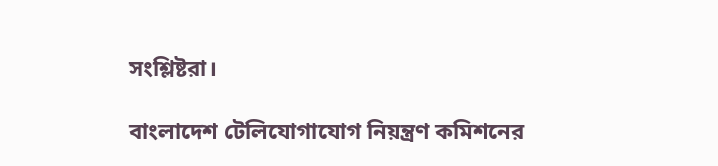সংশ্লিষ্টরা।

বাংলাদেশ টেলিযোগাযোগ নিয়ন্ত্রণ কমিশনের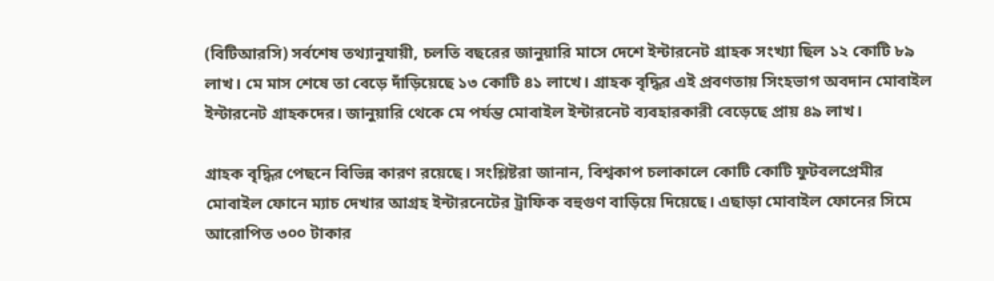(বিটিআরসি) সর্বশেষ তথ্যানুযায়ী, চলতি বছরের জানুয়ারি মাসে দেশে ইন্টারনেট গ্রাহক সংখ্যা ছিল ১২ কোটি ৮৯ লাখ। মে মাস শেষে তা বেড়ে দাঁড়িয়েছে ১৩ কোটি ৪১ লাখে। গ্রাহক বৃদ্ধির এই প্রবণতায় সিংহভাগ অবদান মোবাইল ইন্টারনেট গ্রাহকদের। জানুয়ারি থেকে মে পর্যন্ত মোবাইল ইন্টারনেট ব্যবহারকারী বেড়েছে প্রায় ৪৯ লাখ।

গ্রাহক বৃদ্ধির পেছনে বিভিন্ন কারণ রয়েছে। সংশ্লিষ্টরা জানান, বিশ্বকাপ চলাকালে কোটি কোটি ফুটবলপ্রেমীর মোবাইল ফোনে ম্যাচ দেখার আগ্রহ ইন্টারনেটের ট্রাফিক বহুগুণ বাড়িয়ে দিয়েছে। এছাড়া মোবাইল ফোনের সিমে আরোপিত ৩০০ টাকার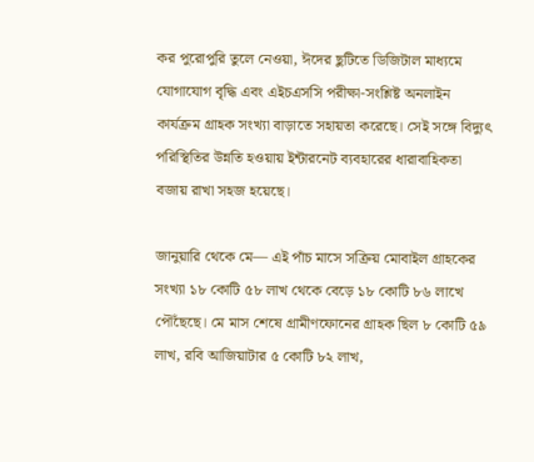কর পুরোপুরি তুলে নেওয়া, ঈদের ছুটিতে ডিজিটাল মাধ্যমে যোগাযোগ বৃদ্ধি এবং এইচএসসি পরীক্ষা-সংশ্লিষ্ট অনলাইন কার্যক্রম গ্রাহক সংখ্যা বাড়াতে সহায়তা করেছে। সেই সঙ্গে বিদ্যুৎ পরিস্থিতির উন্নতি হওয়ায় ইন্টারনেট ব্যবহারের ধারাবাহিকতা বজায় রাখা সহজ হয়েছে।

জানুয়ারি থেকে মে— এই পাঁচ মাসে সক্রিয় মোবাইল গ্রাহকের সংখ্যা ১৮ কোটি ৫৮ লাখ থেকে বেড়ে ১৮ কোটি ৮৬ লাখে পৌঁছেছে। মে মাস শেষে গ্রামীণফোনের গ্রাহক ছিল ৮ কোটি ৫৯ লাখ, রবি আজিয়াটার ৫ কোটি ৮২ লাখ,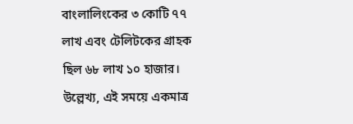বাংলালিংকের ৩ কোটি ৭৭ লাখ এবং টেলিটকের গ্রাহক ছিল ৬৮ লাখ ১০ হাজার। উল্লেখ্য, এই সময়ে একমাত্র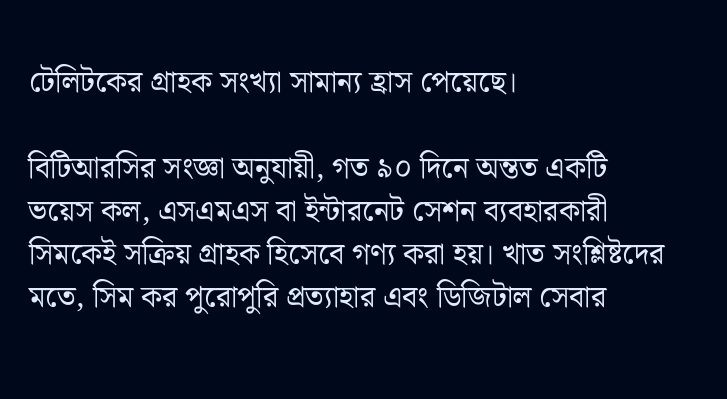টেলিটকের গ্রাহক সংখ্যা সামান্য হ্রাস পেয়েছে।

বিটিআরসির সংজ্ঞা অনুযায়ী, গত ৯০ দিনে অন্তত একটি ভয়েস কল, এসএমএস বা ইন্টারনেট সেশন ব্যবহারকারী সিমকেই সক্রিয় গ্রাহক হিসেবে গণ্য করা হয়। খাত সংশ্লিষ্টদের মতে, সিম কর পুরোপুরি প্রত্যাহার এবং ডিজিটাল সেবার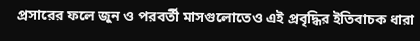প্রসারের ফলে জুন ও পরবর্তী মাসগুলোতেও এই প্রবৃদ্ধির ইতিবাচক ধারা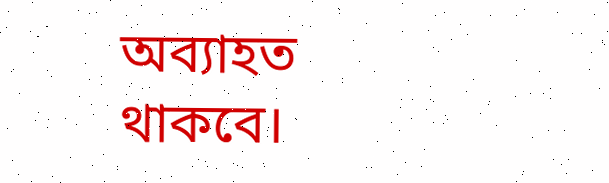অব্যাহত থাকবে।